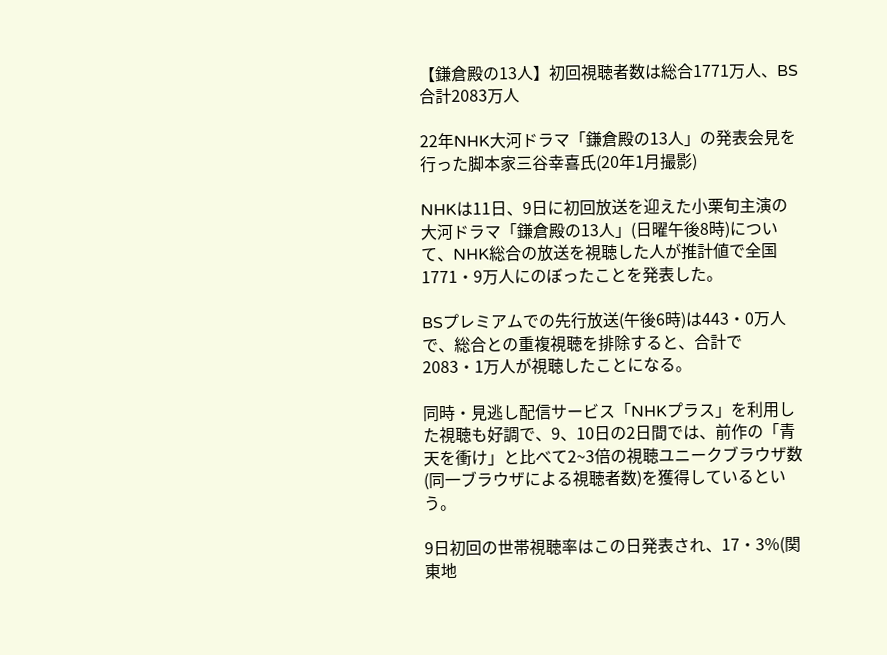【鎌倉殿の13人】初回視聴者数は総合1771万人、BS合計2083万人

22年NHK大河ドラマ「鎌倉殿の13人」の発表会見を行った脚本家三谷幸喜氏(20年1月撮影)

NHKは11日、9日に初回放送を迎えた小栗旬主演の大河ドラマ「鎌倉殿の13人」(日曜午後8時)について、NHK総合の放送を視聴した人が推計値で全国1771・9万人にのぼったことを発表した。

BSプレミアムでの先行放送(午後6時)は443・0万人で、総合との重複視聴を排除すると、合計で2083・1万人が視聴したことになる。

同時・見逃し配信サービス「NHKプラス」を利用した視聴も好調で、9、10日の2日間では、前作の「青天を衝け」と比べて2~3倍の視聴ユニークブラウザ数(同一ブラウザによる視聴者数)を獲得しているという。

9日初回の世帯視聴率はこの日発表され、17・3%(関東地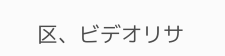区、ビデオリサ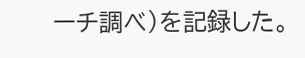ーチ調べ)を記録した。